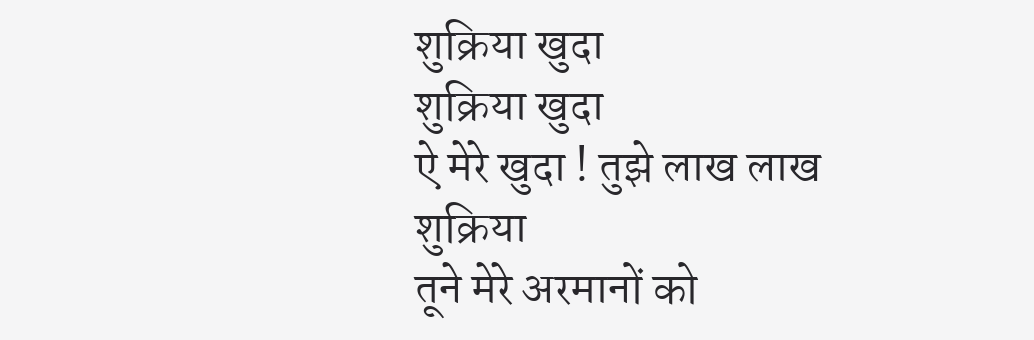शुक्रिया खुदा
शुक्रिया खुदा
ऐ मेरे खुदा ! तुझे लाख लाख शुक्रिया
तूने मेरे अरमानों को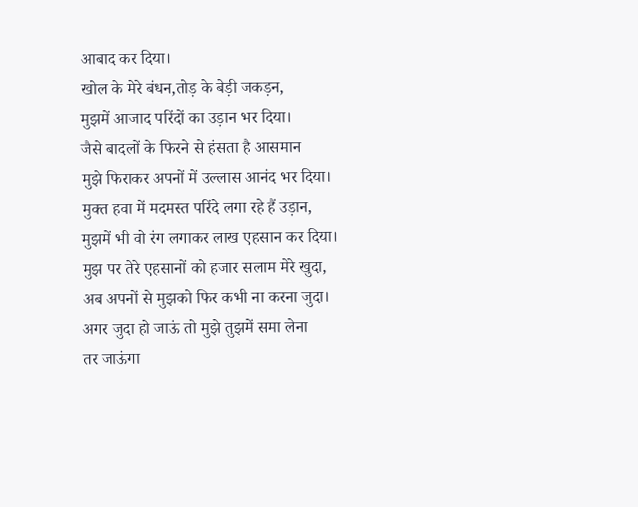आबाद कर दिया।
खोल के मेरे बंधन,तोड़ के बेड़ी जकड़न,
मुझमें आजाद परिंदों का उड़ान भर दिया।
जैसे बादलों के फिरने से हंसता है आसमान
मुझे फिराकर अपनों में उल्लास आनंद भर दिया।
मुक्त हवा में मदमस्त परिंदे लगा रहे हैं उड़ान,
मुझमें भी वो रंग लगाकर लाख एहसान कर दिया।
मुझ पर तेरे एहसानों को हजार सलाम मेरे खुदा,
अब अपनों से मुझको फिर कभी ना करना जुदा।
अगर जुदा हो जाऊं तो मुझे तुझमें समा लेना
तर जाऊंगा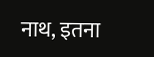नाथ, इतना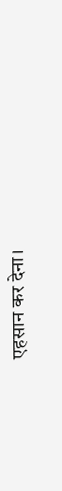एहसान कर देना।